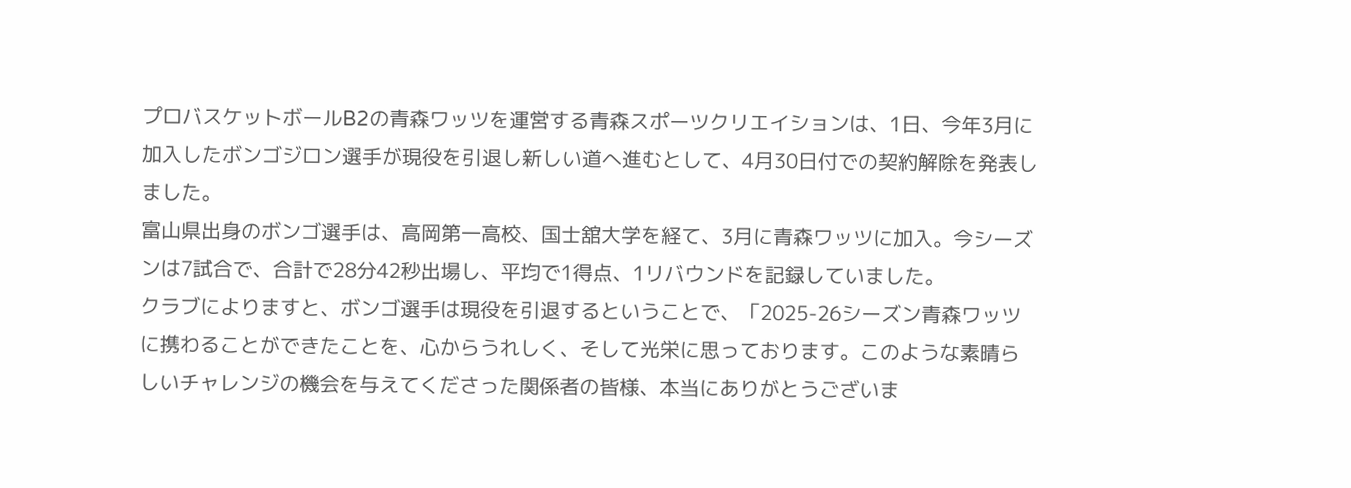プロバスケットボールB2の青森ワッツを運営する青森スポーツクリエイションは、1日、今年3月に加入したボンゴジロン選手が現役を引退し新しい道へ進むとして、4月30日付での契約解除を発表しました。
富山県出身のボンゴ選手は、高岡第一高校、国士舘大学を経て、3月に青森ワッツに加入。今シーズンは7試合で、合計で28分42秒出場し、平均で1得点、1リバウンドを記録していました。
クラブによりますと、ボンゴ選手は現役を引退するということで、「2025-26シーズン青森ワッツに携わることができたことを、心からうれしく、そして光栄に思っております。このような素晴らしいチャレンジの機会を与えてくださった関係者の皆様、本当にありがとうございま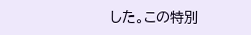した。この特別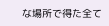な場所で得た全て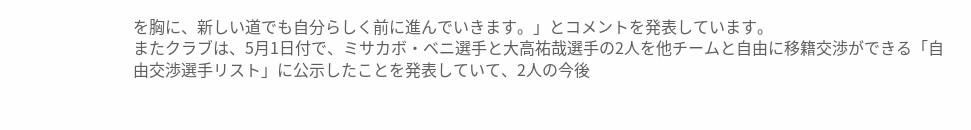を胸に、新しい道でも自分らしく前に進んでいきます。」とコメントを発表しています。
またクラブは、5月1日付で、ミサカボ・ベニ選手と大高祐哉選手の2人を他チームと自由に移籍交渉ができる「自由交渉選手リスト」に公示したことを発表していて、2人の今後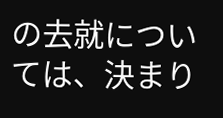の去就については、決まり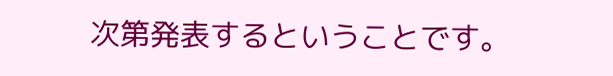次第発表するということです。